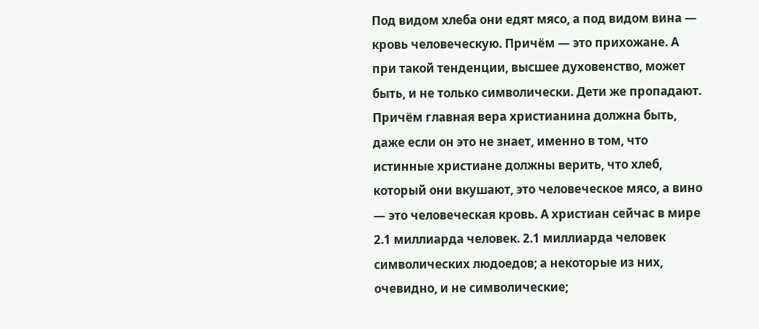Под видом хлеба они едят мясо, а под видом вина — кровь человеческую. Причём — это прихожане. А при такой тенденции, высшее духовенство, может быть, и не только символически. Дети же пропадают. Причём главная вера христианина должна быть, даже если он это не знает, именно в том, что истинные христиане должны верить, что хлеб, который они вкушают, это человеческое мясо, а вино — это человеческая кровь. А христиан сейчас в мире 2.1 миллиарда человек. 2.1 миллиарда человек символических людоедов; а некоторые из них, очевидно, и не символические;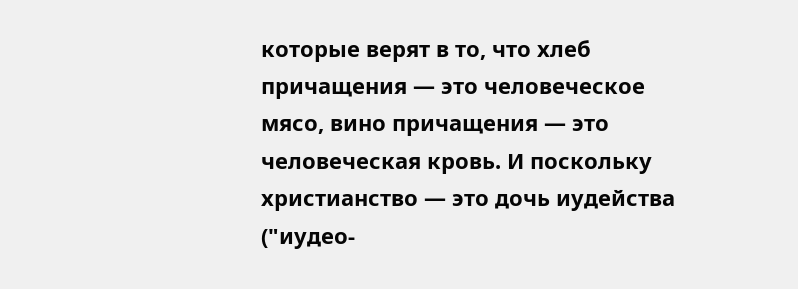которые верят в то, что хлеб причащения — это человеческое мясо, вино причащения — это человеческая кровь. И поскольку христианство — это дочь иудейства ("иудео-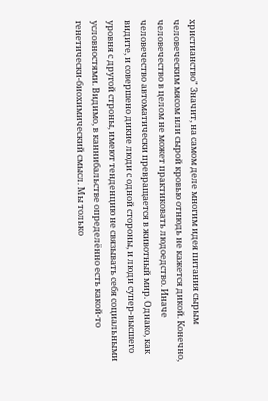христианство" Значит, на самом деле многим идея питания сырым человеческим мясом или сырой кровью отнюдь не кажется дикой. Конечно, человечество в целом не может практиковать людоедство. Иначе человечество автоматически превращается в животный мир. Однако, как видите, и совершено дикие люди с одной стороны, и люди супер-высшего уровня с другой строны, имеют тенденцию не связывать себя социальными условностями. Видимо, в каннибальстве определённо есть какой-то генетически-биохимический смысл. Мы только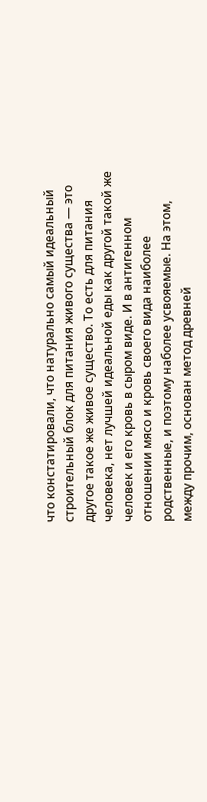что констатировали, что натурально самый идеальный строительный блок для питания живого существа — это другое такое же живое существо. То есть для питания человека, нет лучшей идеальной еды как другой такой же человек и его кровь в сыром виде. И в антигенном отношении мясо и кровь своего вида наиболее родственные, и поэтому наболее усвояемые. На этом, между прочим, основан метод древней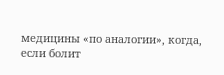медицины «по аналогии», когда, если болит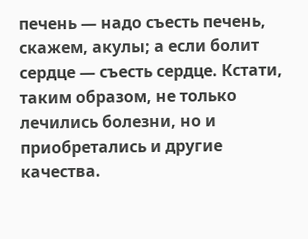печень — надо съесть печень, скажем, акулы; а если болит сердце — съесть сердце. Кстати, таким образом, не только лечились болезни, но и приобретались и другие качества.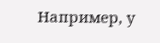Например, у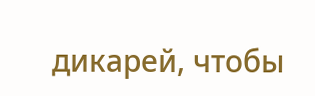дикарей, чтобы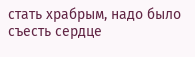стать храбрым, надо было съесть сердце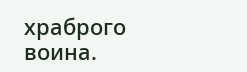храброго воина.